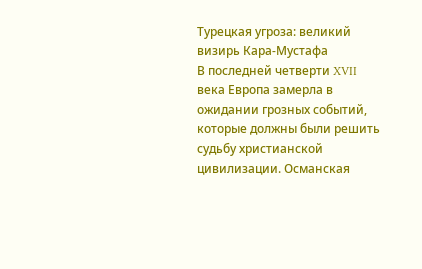Турецкая угроза: великий визирь Кара-Мустафа
В последней четверти XVII века Европа замерла в ожидании грозных событий, которые должны были решить судьбу христианской цивилизации. Османская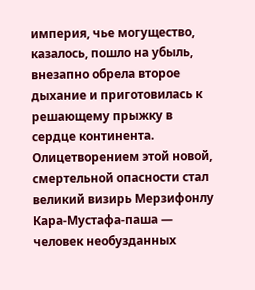империя, чье могущество, казалось, пошло на убыль, внезапно обрела второе дыхание и приготовилась к решающему прыжку в сердце континента. Олицетворением этой новой, смертельной опасности стал великий визирь Мерзифонлу Кара-Мустафа-паша — человек необузданных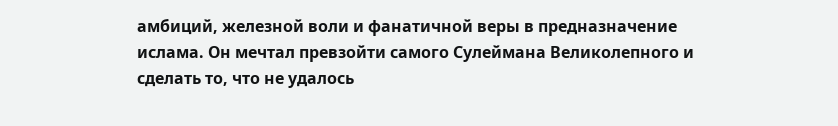амбиций, железной воли и фанатичной веры в предназначение ислама. Он мечтал превзойти самого Сулеймана Великолепного и сделать то, что не удалось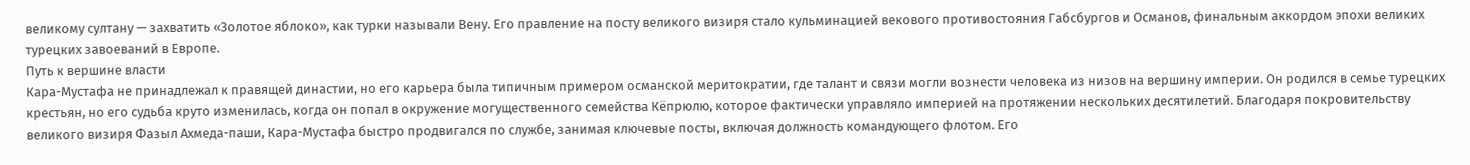великому султану — захватить «Золотое яблоко», как турки называли Вену. Его правление на посту великого визиря стало кульминацией векового противостояния Габсбургов и Османов, финальным аккордом эпохи великих турецких завоеваний в Европе.
Путь к вершине власти
Кара-Мустафа не принадлежал к правящей династии, но его карьера была типичным примером османской меритократии, где талант и связи могли вознести человека из низов на вершину империи. Он родился в семье турецких крестьян, но его судьба круто изменилась, когда он попал в окружение могущественного семейства Кёпрюлю, которое фактически управляло империей на протяжении нескольких десятилетий. Благодаря покровительству великого визиря Фазыл Ахмеда-паши, Кара-Мустафа быстро продвигался по службе, занимая ключевые посты, включая должность командующего флотом. Его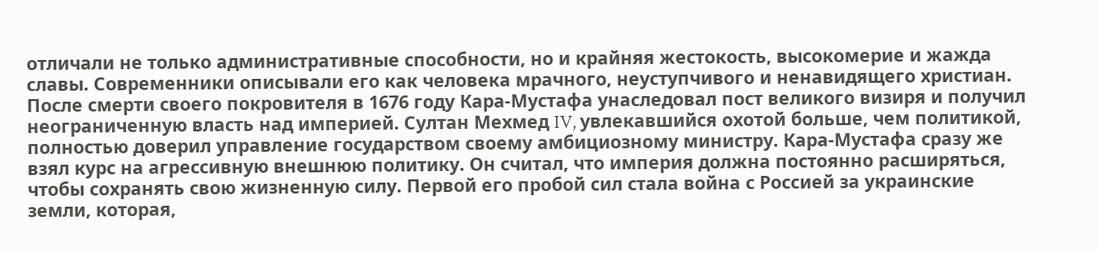отличали не только административные способности, но и крайняя жестокость, высокомерие и жажда славы. Современники описывали его как человека мрачного, неуступчивого и ненавидящего христиан.
После смерти своего покровителя в 1676 году Кара-Мустафа унаследовал пост великого визиря и получил неограниченную власть над империей. Султан Мехмед IV, увлекавшийся охотой больше, чем политикой, полностью доверил управление государством своему амбициозному министру. Кара-Мустафа сразу же взял курс на агрессивную внешнюю политику. Он считал, что империя должна постоянно расширяться, чтобы сохранять свою жизненную силу. Первой его пробой сил стала война с Россией за украинские земли, которая,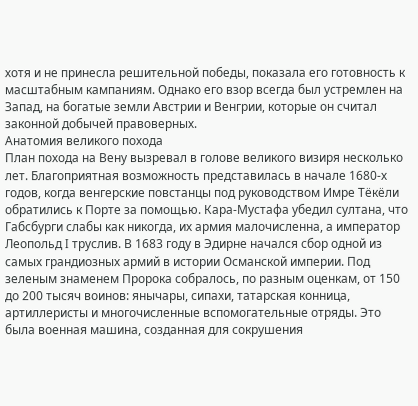хотя и не принесла решительной победы, показала его готовность к масштабным кампаниям. Однако его взор всегда был устремлен на Запад, на богатые земли Австрии и Венгрии, которые он считал законной добычей правоверных.
Анатомия великого похода
План похода на Вену вызревал в голове великого визиря несколько лет. Благоприятная возможность представилась в начале 1680-х годов, когда венгерские повстанцы под руководством Имре Тёкёли обратились к Порте за помощью. Кара-Мустафа убедил султана, что Габсбурги слабы как никогда, их армия малочисленна, а император Леопольд I труслив. В 1683 году в Эдирне начался сбор одной из самых грандиозных армий в истории Османской империи. Под зеленым знаменем Пророка собралось, по разным оценкам, от 150 до 200 тысяч воинов: янычары, сипахи, татарская конница, артиллеристы и многочисленные вспомогательные отряды. Это была военная машина, созданная для сокрушения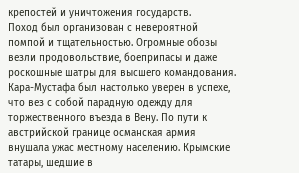крепостей и уничтожения государств.
Поход был организован с невероятной помпой и тщательностью. Огромные обозы везли продовольствие, боеприпасы и даже роскошные шатры для высшего командования. Кара-Мустафа был настолько уверен в успехе, что вез с собой парадную одежду для торжественного въезда в Вену. По пути к австрийской границе османская армия внушала ужас местному населению. Крымские татары, шедшие в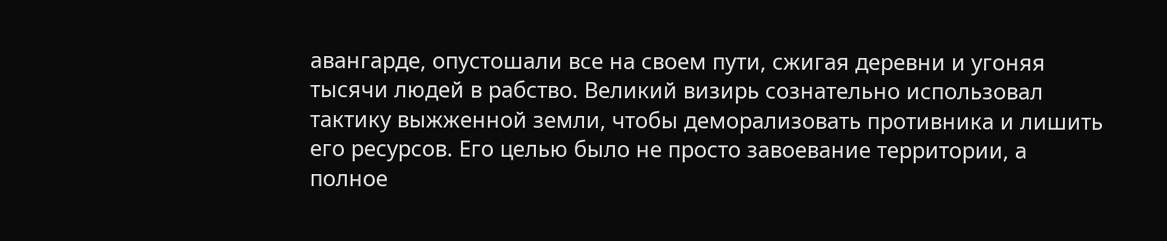авангарде, опустошали все на своем пути, сжигая деревни и угоняя тысячи людей в рабство. Великий визирь сознательно использовал тактику выжженной земли, чтобы деморализовать противника и лишить его ресурсов. Его целью было не просто завоевание территории, а полное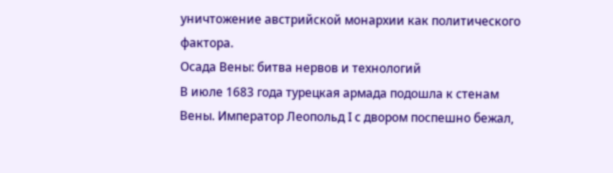уничтожение австрийской монархии как политического фактора.
Осада Вены: битва нервов и технологий
В июле 1683 года турецкая армада подошла к стенам Вены. Император Леопольд I с двором поспешно бежал,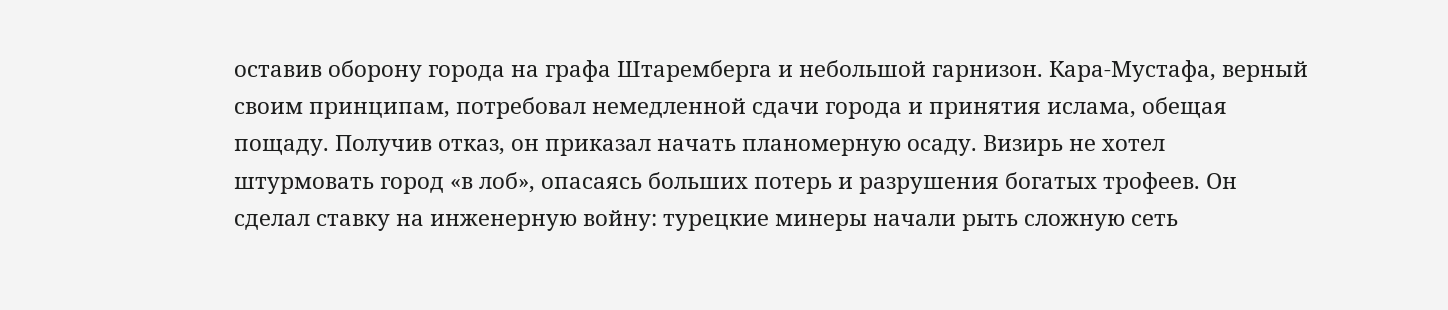оставив оборону города на графа Штаремберга и небольшой гарнизон. Кара-Мустафа, верный своим принципам, потребовал немедленной сдачи города и принятия ислама, обещая пощаду. Получив отказ, он приказал начать планомерную осаду. Визирь не хотел штурмовать город «в лоб», опасаясь больших потерь и разрушения богатых трофеев. Он сделал ставку на инженерную войну: турецкие минеры начали рыть сложную сеть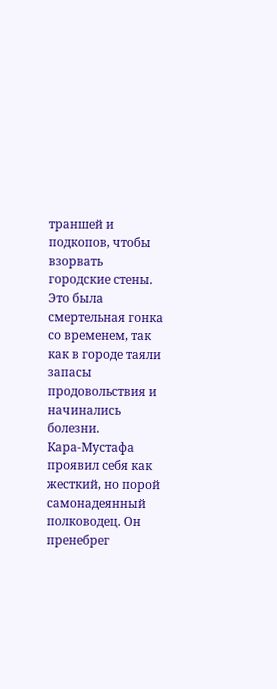траншей и подкопов, чтобы взорвать городские стены. Это была смертельная гонка со временем, так как в городе таяли запасы продовольствия и начинались болезни.
Кара-Мустафа проявил себя как жесткий, но порой самонадеянный полководец. Он пренебрег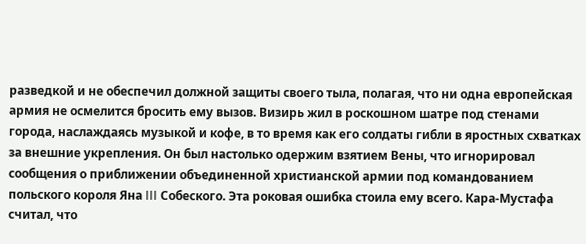разведкой и не обеспечил должной защиты своего тыла, полагая, что ни одна европейская армия не осмелится бросить ему вызов. Визирь жил в роскошном шатре под стенами города, наслаждаясь музыкой и кофе, в то время как его солдаты гибли в яростных схватках за внешние укрепления. Он был настолько одержим взятием Вены, что игнорировал сообщения о приближении объединенной христианской армии под командованием польского короля Яна III Собеского. Эта роковая ошибка стоила ему всего. Кара-Мустафа считал, что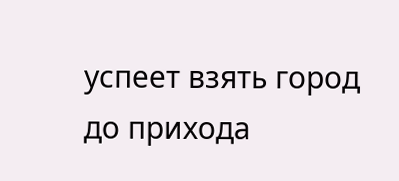успеет взять город до прихода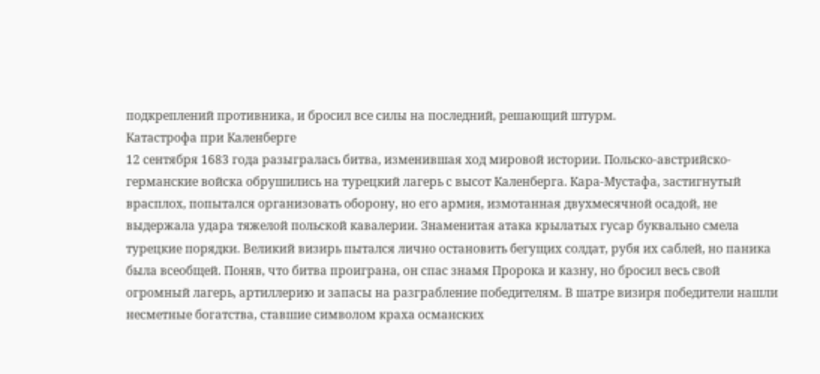подкреплений противника, и бросил все силы на последний, решающий штурм.
Катастрофа при Каленберге
12 сентября 1683 года разыгралась битва, изменившая ход мировой истории. Польско-австрийско-германские войска обрушились на турецкий лагерь с высот Каленберга. Кара-Мустафа, застигнутый врасплох, попытался организовать оборону, но его армия, измотанная двухмесячной осадой, не выдержала удара тяжелой польской кавалерии. Знаменитая атака крылатых гусар буквально смела турецкие порядки. Великий визирь пытался лично остановить бегущих солдат, рубя их саблей, но паника была всеобщей. Поняв, что битва проиграна, он спас знамя Пророка и казну, но бросил весь свой огромный лагерь, артиллерию и запасы на разграбление победителям. В шатре визиря победители нашли несметные богатства, ставшие символом краха османских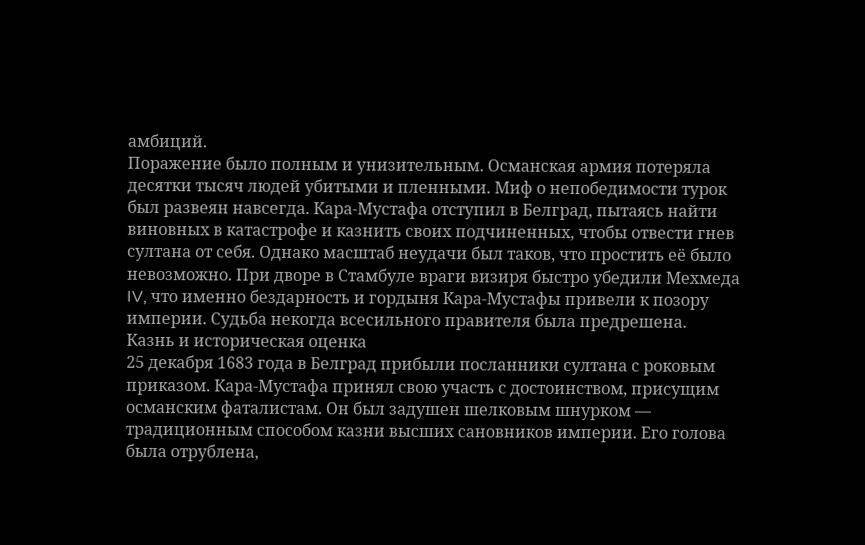амбиций.
Поражение было полным и унизительным. Османская армия потеряла десятки тысяч людей убитыми и пленными. Миф о непобедимости турок был развеян навсегда. Кара-Мустафа отступил в Белград, пытаясь найти виновных в катастрофе и казнить своих подчиненных, чтобы отвести гнев султана от себя. Однако масштаб неудачи был таков, что простить её было невозможно. При дворе в Стамбуле враги визиря быстро убедили Мехмеда IV, что именно бездарность и гордыня Кара-Мустафы привели к позору империи. Судьба некогда всесильного правителя была предрешена.
Казнь и историческая оценка
25 декабря 1683 года в Белград прибыли посланники султана с роковым приказом. Кара-Мустафа принял свою участь с достоинством, присущим османским фаталистам. Он был задушен шелковым шнурком — традиционным способом казни высших сановников империи. Его голова была отрублена,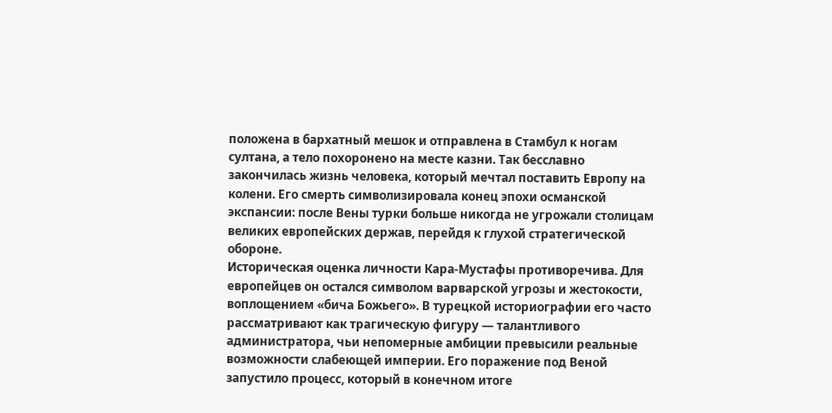положена в бархатный мешок и отправлена в Стамбул к ногам султана, а тело похоронено на месте казни. Так бесславно закончилась жизнь человека, который мечтал поставить Европу на колени. Его смерть символизировала конец эпохи османской экспансии: после Вены турки больше никогда не угрожали столицам великих европейских держав, перейдя к глухой стратегической обороне.
Историческая оценка личности Кара-Мустафы противоречива. Для европейцев он остался символом варварской угрозы и жестокости, воплощением «бича Божьего». В турецкой историографии его часто рассматривают как трагическую фигуру — талантливого администратора, чьи непомерные амбиции превысили реальные возможности слабеющей империи. Его поражение под Веной запустило процесс, который в конечном итоге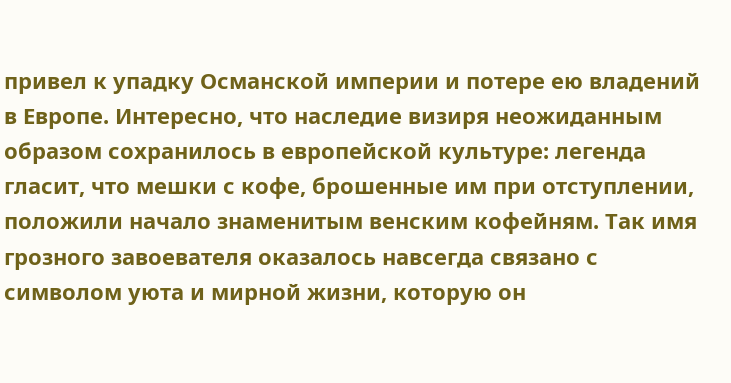привел к упадку Османской империи и потере ею владений в Европе. Интересно, что наследие визиря неожиданным образом сохранилось в европейской культуре: легенда гласит, что мешки с кофе, брошенные им при отступлении, положили начало знаменитым венским кофейням. Так имя грозного завоевателя оказалось навсегда связано с символом уюта и мирной жизни, которую он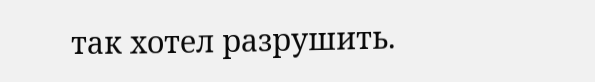так хотел разрушить.